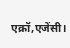एक्रॉ,एजेंसी।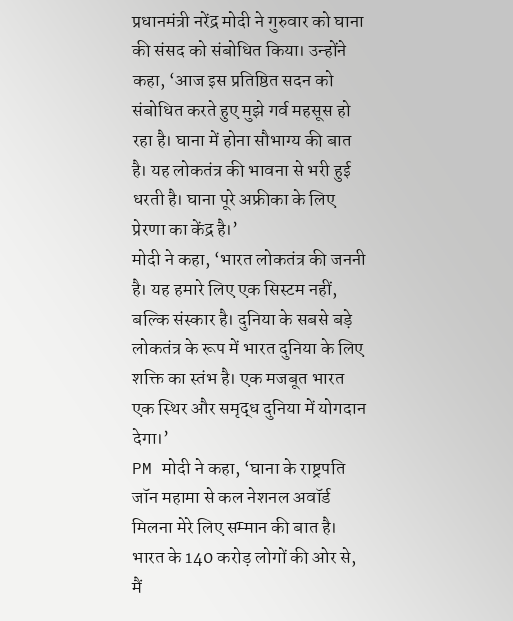प्रधानमंत्री नरेंद्र मोदी ने गुरुवार को घाना की संसद को संबोधित किया। उन्होंने कहा, ‘आज इस प्रतिष्ठित सदन को संबोधित करते हुए मुझे गर्व महसूस हो रहा है। घाना में होना सौभाग्य की बात है। यह लोकतंत्र की भावना से भरी हुई धरती है। घाना पूरे अफ्रीका के लिए प्रेरणा का केंद्र है।’
मोदी ने कहा, ‘भारत लोकतंत्र की जननी है। यह हमारे लिए एक सिस्टम नहीं, बल्कि संस्कार है। दुनिया के सबसे बड़े लोकतंत्र के रूप में भारत दुनिया के लिए शक्ति का स्तंभ है। एक मजबूत भारत एक स्थिर और समृद्ध दुनिया में योगदान देगा।’
PM मोदी ने कहा, ‘घाना के राष्ट्रपति जॉन महामा से कल नेशनल अवॉर्ड मिलना मेरे लिए सम्मान की बात है। भारत के 140 करोड़ लोगों की ओर से, मैं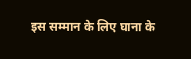इस सम्मान के लिए घाना के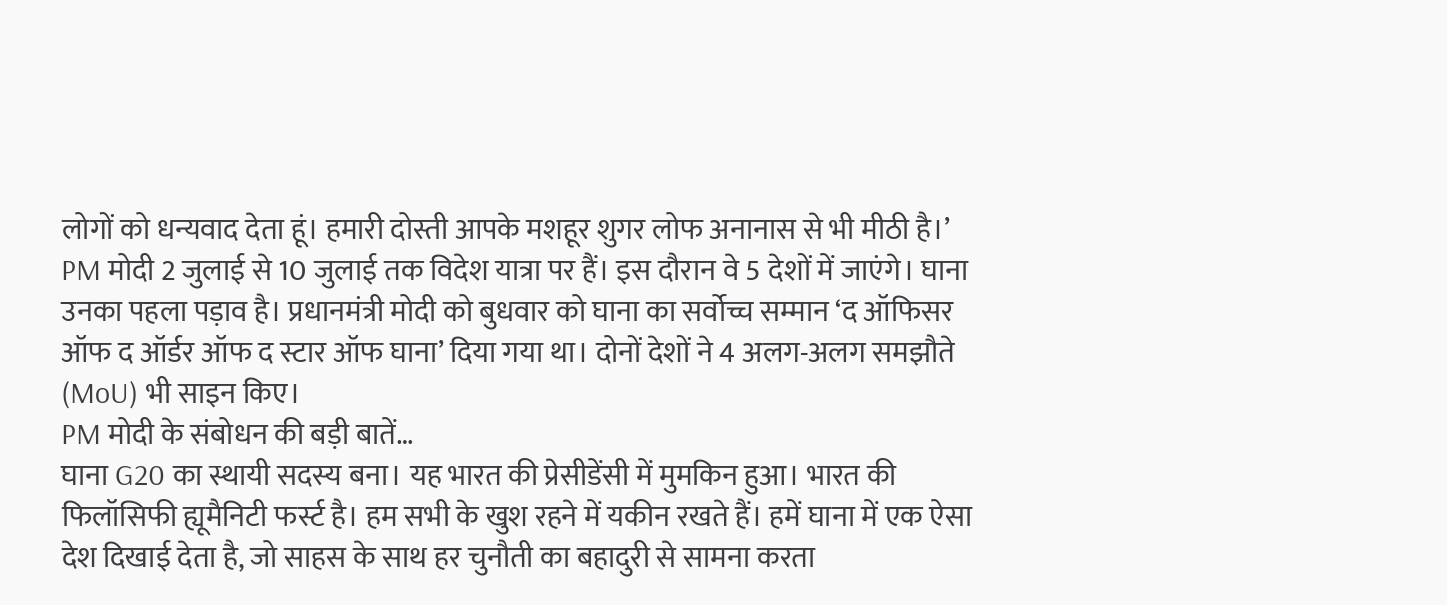लोगों को धन्यवाद देता हूं। हमारी दोस्ती आपके मशहूर शुगर लोफ अनानास से भी मीठी है।’
PM मोदी 2 जुलाई से 10 जुलाई तक विदेश यात्रा पर हैं। इस दौरान वे 5 देशों में जाएंगे। घाना उनका पहला पड़ाव है। प्रधानमंत्री मोदी को बुधवार को घाना का सर्वोच्च सम्मान ‘द ऑफिसर ऑफ द ऑर्डर ऑफ द स्टार ऑफ घाना’ दिया गया था। दोनों देशों ने 4 अलग-अलग समझौते (MoU) भी साइन किए।
PM मोदी के संबोधन की बड़ी बातें…
घाना G20 का स्थायी सदस्य बना। यह भारत की प्रेसीडेंसी में मुमकिन हुआ। भारत की फिलॉसिफी ह्यूमैनिटी फर्स्ट है। हम सभी के खुश रहने में यकीन रखते हैं। हमें घाना में एक ऐसा देश दिखाई देता है, जो साहस के साथ हर चुनौती का बहादुरी से सामना करता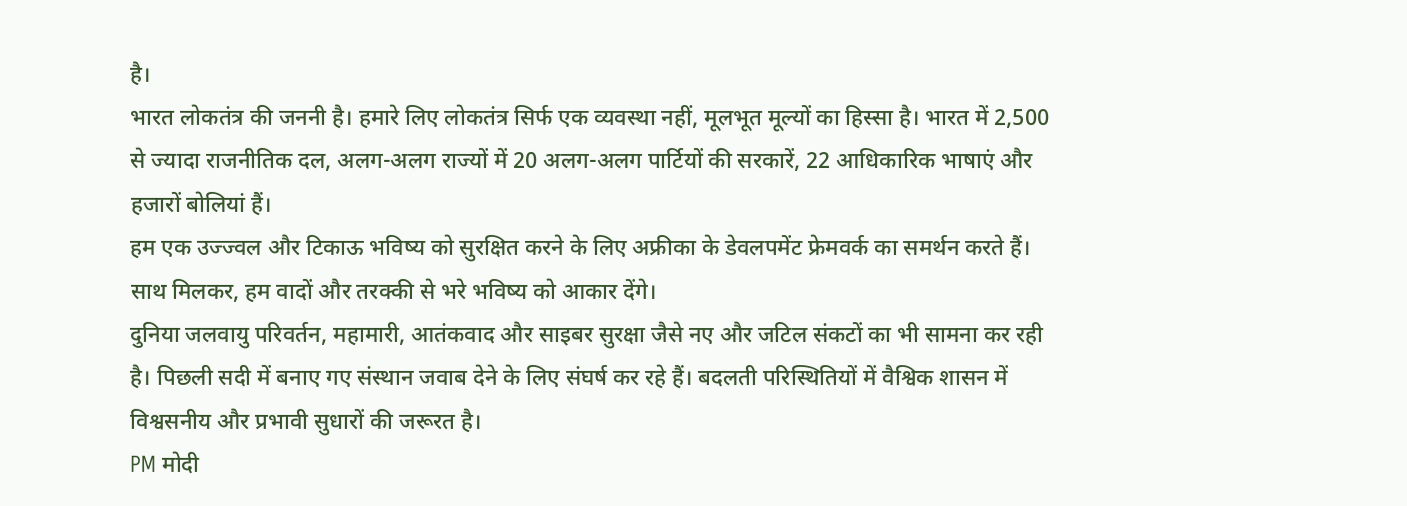है।
भारत लोकतंत्र की जननी है। हमारे लिए लोकतंत्र सिर्फ एक व्यवस्था नहीं, मूलभूत मूल्यों का हिस्सा है। भारत में 2,500 से ज्यादा राजनीतिक दल, अलग-अलग राज्यों में 20 अलग-अलग पार्टियों की सरकारें, 22 आधिकारिक भाषाएं और हजारों बोलियां हैं।
हम एक उज्ज्वल और टिकाऊ भविष्य को सुरक्षित करने के लिए अफ्रीका के डेवलपमेंट फ्रेमवर्क का समर्थन करते हैं। साथ मिलकर, हम वादों और तरक्की से भरे भविष्य को आकार देंगे।
दुनिया जलवायु परिवर्तन, महामारी, आतंकवाद और साइबर सुरक्षा जैसे नए और जटिल संकटों का भी सामना कर रही है। पिछली सदी में बनाए गए संस्थान जवाब देने के लिए संघर्ष कर रहे हैं। बदलती परिस्थितियों में वैश्विक शासन में विश्वसनीय और प्रभावी सुधारों की जरूरत है।
PM मोदी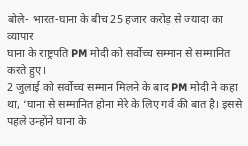बोले- भारत-घाना के बीच 25 हजार करोड़ से ज्यादा का व्यापार
घाना के राष्ट्रपति PM मोदी को सर्वोच्च सम्मान से सम्मानित करते हुए।
2 जुलाई को सर्वोच्च सम्मान मिलने के बाद PM मोदी ने कहा था, ‘घाना से सम्मानित होना मेरे के लिए गर्व की बात है। इससे पहले उन्होंने घाना के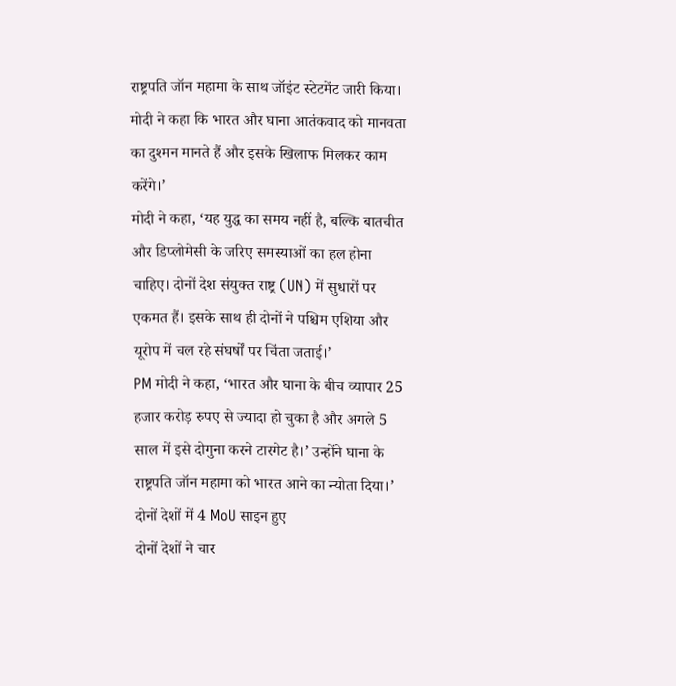राष्ट्रपति जॉन महामा के साथ जॉइंट स्टेटमेंट जारी किया। मोदी ने कहा कि भारत और घाना आतंकवाद को मानवता का दुश्मन मानते हैं और इसके खिलाफ मिलकर काम करेंगे।’
मोदी ने कहा, ‘यह युद्ध का समय नहीं है, बल्कि बातचीत और डिप्लोमेसी के जरिए समस्याओं का हल होना चाहिए। दोनों देश संयुक्त राष्ट्र (UN) में सुधारों पर एकमत हैं। इसके साथ ही दोनों ने पश्चिम एशिया और यूरोप में चल रहे संघर्षों पर चिंता जताई।’
PM मोदी ने कहा, ‘भारत और घाना के बीच व्यापार 25 हजार करोड़ रुपए से ज्यादा हो चुका है और अगले 5 साल में इसे दोगुना करने टारगेट है।’ उन्होंने घाना के राष्ट्रपति जॉन महामा को भारत आने का न्योता दिया।’
दोनों देशों में 4 MoU साइन हुए
दोनों देशों ने चार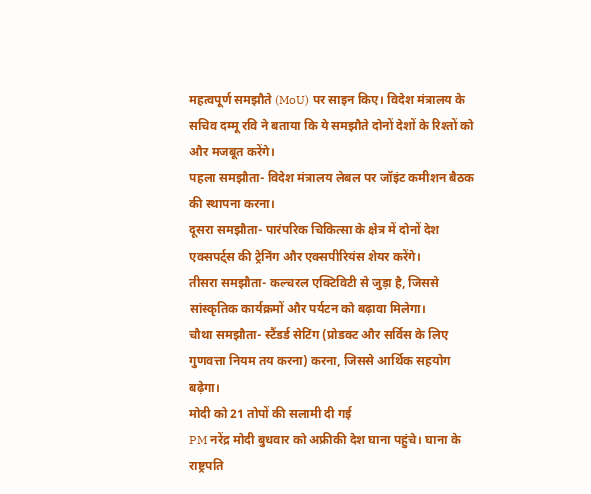महत्वपूर्ण समझौते (MoU) पर साइन किए। विदेश मंत्रालय के सचिव दम्मू रवि ने बताया कि ये समझौते दोनों देशों के रिश्तों को और मजबूत करेंगे।
पहला समझौता- विदेश मंत्रालय लेबल पर जॉइंट कमीशन बैठक की स्थापना करना।
दूसरा समझौता- पारंपरिक चिकित्सा के क्षेत्र में दोनों देश एक्सपर्ट्स की ट्रेनिंग और एक्सपीरियंस शेयर करेंगे।
तीसरा समझौता- कल्चरल एक्टिविटी से जुड़ा है, जिससे सांस्कृतिक कार्यक्रमों और पर्यटन को बढ़ावा मिलेगा।
चौथा समझौता- स्टैंडर्ड सेटिंग (प्रोडक्ट और सर्विस के लिए गुणवत्ता नियम तय करना) करना, जिससे आर्थिक सहयोग बढ़ेगा।
मोदी को 21 तोपों की सलामी दी गई
PM नरेंद्र मोदी बुधवार को अफ्रीकी देश घाना पहुंचे। घाना के राष्ट्रपति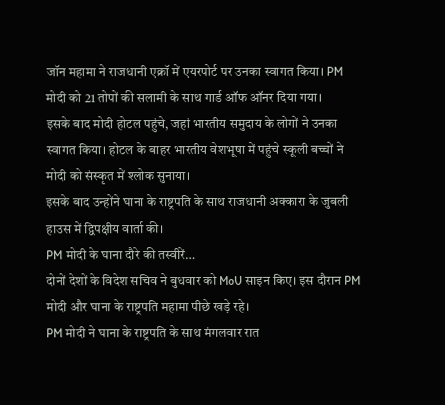जॉन महामा ने राजधानी एक्रॉ में एयरपोर्ट पर उनका स्वागत किया। PM मोदी को 21 तोपों की सलामी के साथ गार्ड ऑफ ऑनर दिया गया।
इसके बाद मोदी होटल पहुंचे, जहां भारतीय समुदाय के लोगों ने उनका स्वागत किया। होटल के बाहर भारतीय वेशभूषा में पहुंचे स्कूली बच्चों ने मोदी को संस्कृत में श्लोक सुनाया।
इसके बाद उन्होंने घाना के राष्ट्रपति के साथ राजधानी अक्कारा के जुबली हाउस में द्विपक्षीय वार्ता की।
PM मोदी के घाना दौरे की तस्वीरें…
दोनों देशों के विदेश सचिव ने बुधवार को MoU साइन किए। इस दौरान PM मोदी और घाना के राष्ट्रपति महामा पीछे खड़े रहे।
PM मोदी ने घाना के राष्ट्रपति के साथ मंगलवार रात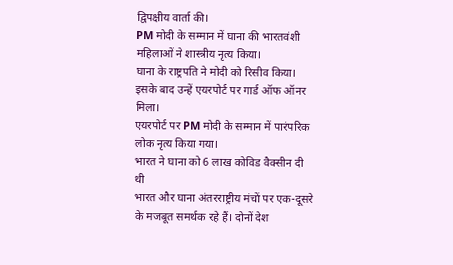द्विपक्षीय वार्ता की।
PM मोदी के सम्मान में घाना की भारतवंशी महिलाओं ने शास्त्रीय नृत्य किया।
घाना के राष्ट्रपति ने मोदी को रिसीव किया। इसके बाद उन्हें एयरपोर्ट पर गार्ड ऑफ ऑनर मिला।
एयरपोर्ट पर PM मोदी के सम्मान में पारंपरिक लोक नृत्य किया गया।
भारत ने घाना को 6 लाख कोविड वैक्सीन दी थी
भारत और घाना अंतरराष्ट्रीय मंचों पर एक-दूसरे के मजबूत समर्थक रहे हैं। दोनों देश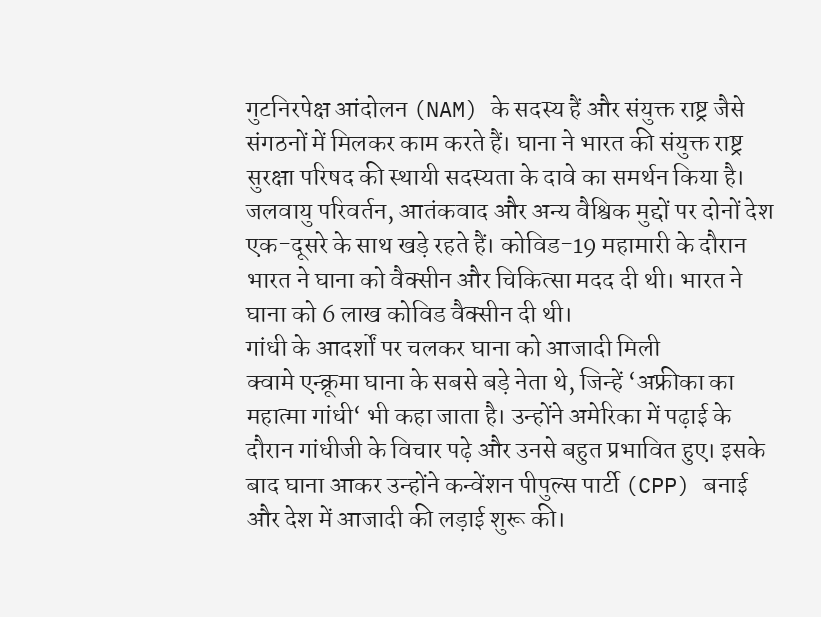गुटनिरपेक्ष आंदोलन (NAM) के सदस्य हैं और संयुक्त राष्ट्र जैसे संगठनों में मिलकर काम करते हैं। घाना ने भारत की संयुक्त राष्ट्र सुरक्षा परिषद की स्थायी सदस्यता के दावे का समर्थन किया है।
जलवायु परिवर्तन, आतंकवाद और अन्य वैश्विक मुद्दों पर दोनों देश एक-दूसरे के साथ खड़े रहते हैं। कोविड-19 महामारी के दौरान भारत ने घाना को वैक्सीन और चिकित्सा मदद दी थी। भारत ने घाना को 6 लाख कोविड वैक्सीन दी थी।
गांधी के आदर्शों पर चलकर घाना को आजादी मिली
क्वामे एन्क्रूमा घाना के सबसे बड़े नेता थे, जिन्हें ‘अफ्रीका का महात्मा गांधी‘ भी कहा जाता है। उन्होंने अमेरिका में पढ़ाई के दौरान गांधीजी के विचार पढ़े और उनसे बहुत प्रभावित हुए। इसके बाद घाना आकर उन्होंने कन्वेंशन पीपुल्स पार्टी (CPP) बनाई और देश में आजादी की लड़ाई शुरू की।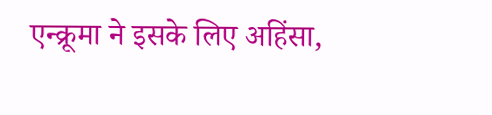एन्क्रूमा ने इसके लिए अहिंसा,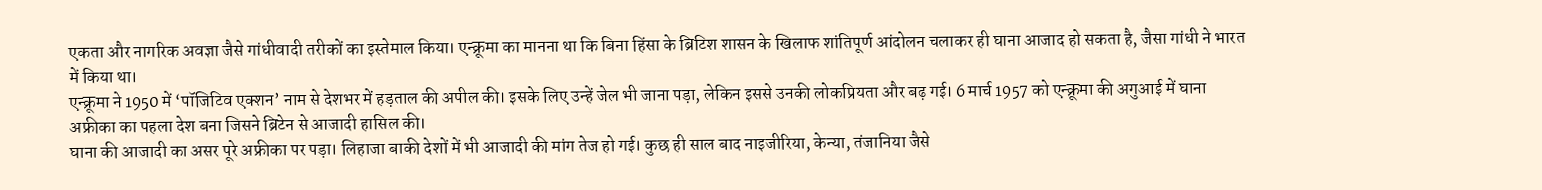एकता और नागरिक अवज्ञा जैसे गांधीवादी तरीकों का इस्तेमाल किया। एन्क्रूमा का मानना था कि बिना हिंसा के ब्रिटिश शासन के खिलाफ शांतिपूर्ण आंदोलन चलाकर ही घाना आजाद हो सकता है, जैसा गांधी ने भारत में किया था।
एन्क्रूमा ने 1950 में ‘पॉजिटिव एक्शन’ नाम से देशभर में हड़ताल की अपील की। इसके लिए उन्हें जेल भी जाना पड़ा, लेकिन इससे उनकी लोकप्रियता और बढ़ गई। 6 मार्च 1957 को एन्क्रूमा की अगुआई में घाना अफ्रीका का पहला देश बना जिसने ब्रिटेन से आजादी हासिल की।
घाना की आजादी का असर पूरे अफ्रीका पर पड़ा। लिहाजा बाकी देशों में भी आजादी की मांग तेज हो गई। कुछ ही साल बाद नाइजीरिया, केन्या, तंजानिया जैसे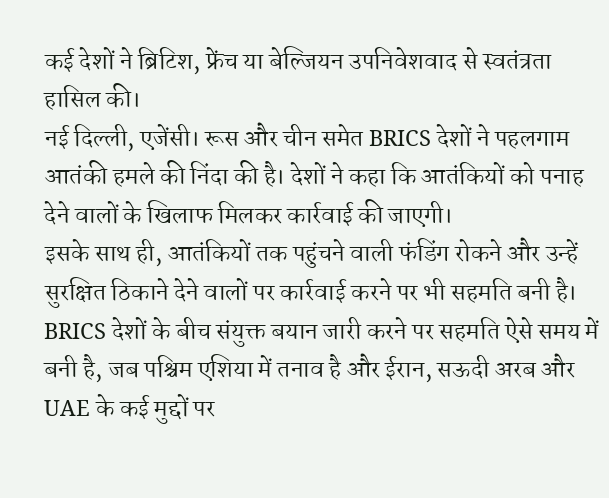कई देशों ने ब्रिटिश, फ्रेंच या बेल्जियन उपनिवेशवाद से स्वतंत्रता हासिल की।
नई दिल्ली, एजेंसी। रूस और चीन समेत BRICS देशों ने पहलगाम आतंकी हमले की निंदा की है। देशों ने कहा कि आतंकियों को पनाह देने वालों के खिलाफ मिलकर कार्रवाई की जाएगी।
इसके साथ ही, आतंकियों तक पहुंचने वाली फंडिंग रोकने और उन्हें सुरक्षित ठिकाने देने वालों पर कार्रवाई करने पर भी सहमति बनी है।
BRICS देशों के बीच संयुक्त बयान जारी करने पर सहमति ऐसे समय में बनी है, जब पश्चिम एशिया में तनाव है और ईरान, सऊदी अरब और UAE के कई मुद्दों पर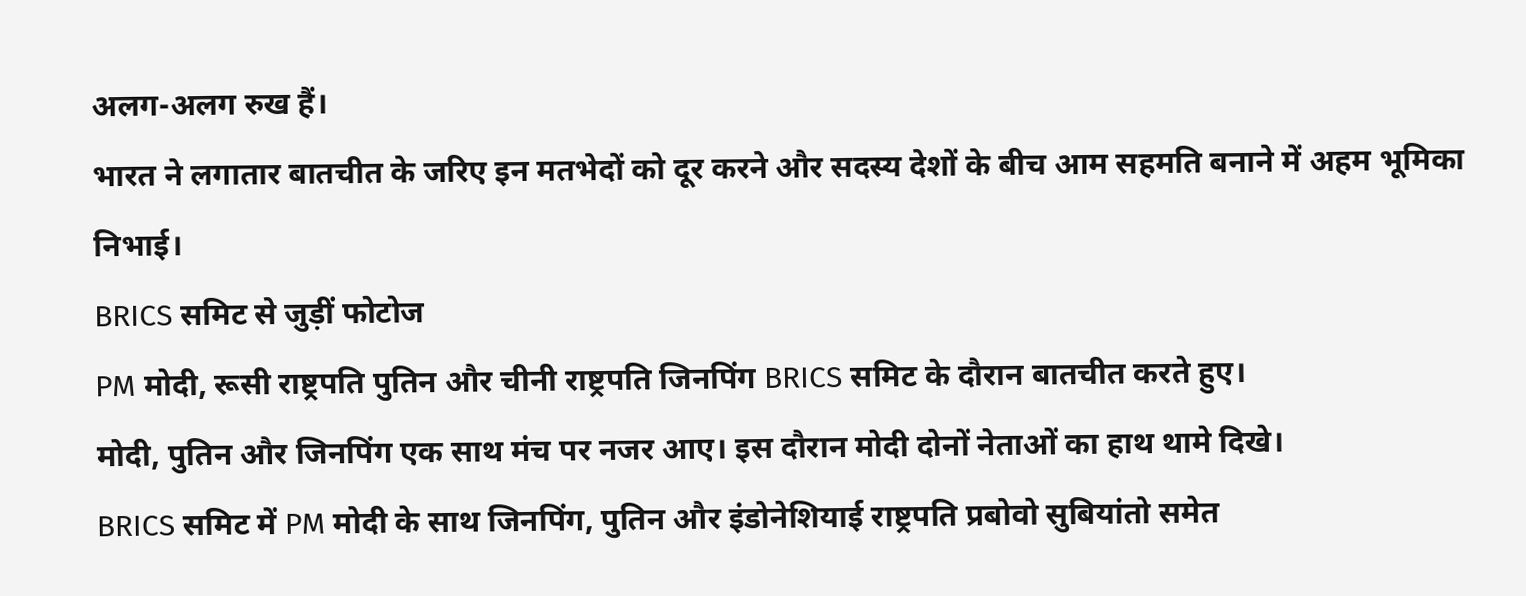अलग-अलग रुख हैं।
भारत ने लगातार बातचीत के जरिए इन मतभेदों को दूर करने और सदस्य देशों के बीच आम सहमति बनाने में अहम भूमिका निभाई।
BRICS समिट से जुड़ीं फोटोज
PM मोदी, रूसी राष्ट्रपति पुतिन और चीनी राष्ट्रपति जिनपिंग BRICS समिट के दौरान बातचीत करते हुए।
मोदी, पुतिन और जिनपिंग एक साथ मंच पर नजर आए। इस दौरान मोदी दोनों नेताओं का हाथ थामे दिखे।
BRICS समिट में PM मोदी के साथ जिनपिंग, पुतिन और इंडोनेशियाई राष्ट्रपति प्रबोवो सुबियांतो समेत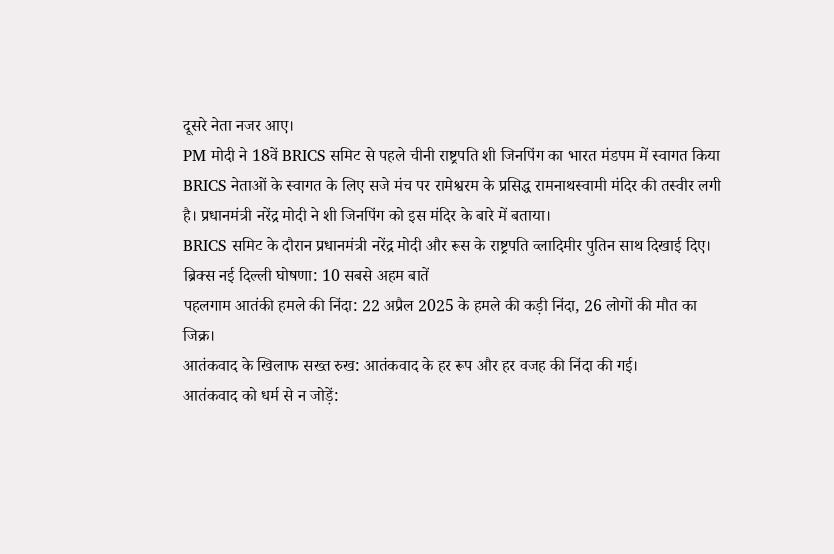दूसरे नेता नजर आए।
PM मोदी ने 18वें BRICS समिट से पहले चीनी राष्ट्रपति शी जिनपिंग का भारत मंडपम में स्वागत किया
BRICS नेताओं के स्वागत के लिए सजे मंच पर रामेश्वरम के प्रसिद्ध रामनाथस्वामी मंदिर की तस्वीर लगी है। प्रधानमंत्री नरेंद्र मोदी ने शी जिनपिंग को इस मंदिर के बारे में बताया।
BRICS समिट के दौरान प्रधानमंत्री नरेंद्र मोदी और रूस के राष्ट्रपति व्लादिमीर पुतिन साथ दिखाई दिए।
ब्रिक्स नई दिल्ली घोषणा: 10 सबसे अहम बातें
पहलगाम आतंकी हमले की निंदा: 22 अप्रैल 2025 के हमले की कड़ी निंदा, 26 लोगों की मौत का जिक्र।
आतंकवाद के खिलाफ सख्त रुख: आतंकवाद के हर रूप और हर वजह की निंदा की गई।
आतंकवाद को धर्म से न जोड़ें: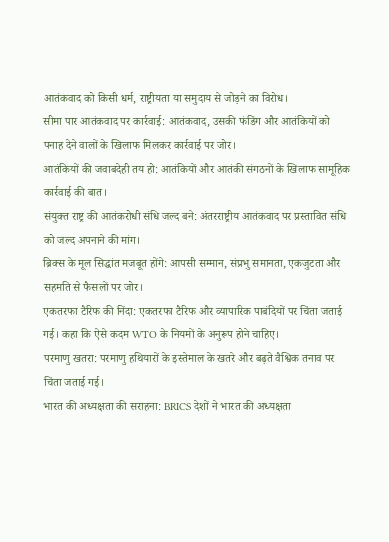आतंकवाद को किसी धर्म, राष्ट्रीयता या समुदाय से जोड़ने का विरोध।
सीमा पार आतंकवाद पर कार्रवाई: आतंकवाद, उसकी फंडिंग और आतंकियों को पनाह देने वालों के खिलाफ मिलकर कार्रवाई पर जोर।
आतंकियों की जवाबदेही तय हो: आतंकियों और आतंकी संगठनों के खिलाफ सामूहिक कार्रवाई की बात।
संयुक्त राष्ट्र की आतंकरोधी संधि जल्द बने: अंतरराष्ट्रीय आतंकवाद पर प्रस्तावित संधि को जल्द अपनाने की मांग।
ब्रिक्स के मूल सिद्धांत मजबूत होंगे: आपसी सम्मान, संप्रभु समानता, एकजुटता और सहमति से फैसलों पर जोर।
एकतरफा टैरिफ की निंदा: एकतरफा टैरिफ और व्यापारिक पाबंदियों पर चिंता जताई गई। कहा कि ऐसे कदम WTO के नियमों के अनुरूप होने चाहिए।
परमाणु खतरा: परमाणु हथियारों के इस्तेमाल के खतरे और बढ़ते वैश्विक तनाव पर चिंता जताई गई।
भारत की अध्यक्षता की सराहना: BRICS देशों ने भारत की अध्यक्षता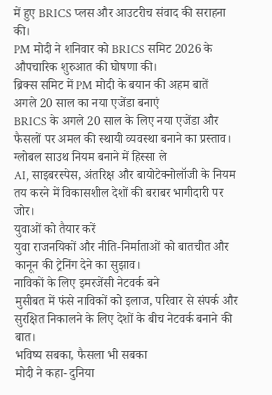में हुए BRICS प्लस और आउटरीच संवाद की सराहना की।
PM मोदी ने शनिवार को BRICS समिट 2026 के औपचारिक शुरुआत की घोषणा की।
ब्रिक्स समिट में PM मोदी के बयान की अहम बातें
अगले 20 साल का नया एजेंडा बनाएं
BRICS के अगले 20 साल के लिए नया एजेंडा और फैसलों पर अमल की स्थायी व्यवस्था बनाने का प्रस्ताव।
ग्लोबल साउथ नियम बनाने में हिस्सा ले
AI, साइबरस्पेस, अंतरिक्ष और बायोटेक्नोलॉजी के नियम तय करने में विकासशील देशों की बराबर भागीदारी पर जोर।
युवाओं को तैयार करें
युवा राजनयिकों और नीति-निर्माताओं को बातचीत और कानून की ट्रेनिंग देने का सुझाव।
नाविकों के लिए इमरजेंसी नेटवर्क बने
मुसीबत में फंसे नाविकों को इलाज, परिवार से संपर्क और सुरक्षित निकालने के लिए देशों के बीच नेटवर्क बनाने की बात।
भविष्य सबका, फैसला भी सबका
मोदी ने कहा- दुनिया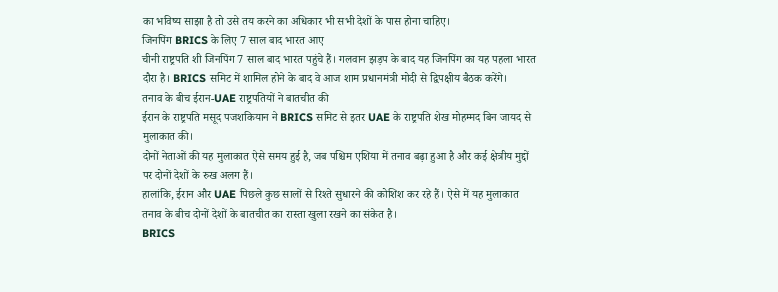का भविष्य साझा है तो उसे तय करने का अधिकार भी सभी देशों के पास होना चाहिए।
जिनपिंग BRICS के लिए 7 साल बाद भारत आए
चीनी राष्ट्रपति शी जिनपिंग 7 साल बाद भारत पहुंचे हैं। गलवान झड़प के बाद यह जिनपिंग का यह पहला भारत दौरा है। BRICS समिट में शामिल होने के बाद वे आज शाम प्रधानमंत्री मोदी से द्विपक्षीय बैठक करेंगे।
तनाव के बीच ईरान-UAE राष्ट्रपतियों ने बातचीत की
ईरान के राष्ट्रपति मसूद पजशकियान ने BRICS समिट से इतर UAE के राष्ट्रपति शेख मोहम्मद बिन जायद से मुलाकात की।
दोनों नेताओं की यह मुलाकात ऐसे समय हुई है, जब पश्चिम एशिया में तनाव बढ़ा हुआ है और कई क्षेत्रीय मुद्दों पर दोनों देशों के रुख अलग हैं।
हालांकि, ईरान और UAE पिछले कुछ सालों से रिश्ते सुधारने की कोशिश कर रहे हैं। ऐसे में यह मुलाकात तनाव के बीच दोनों देशों के बातचीत का रास्ता खुला रखने का संकेत है।
BRICS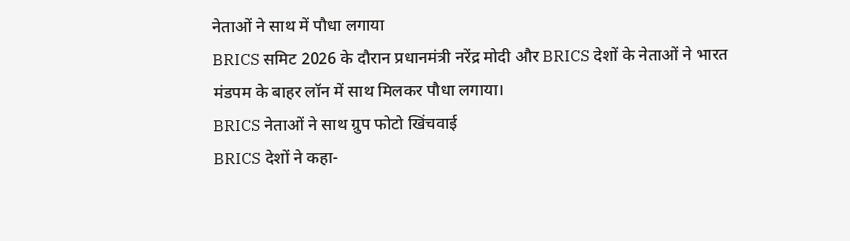नेताओं ने साथ में पौधा लगाया
BRICS समिट 2026 के दौरान प्रधानमंत्री नरेंद्र मोदी और BRICS देशों के नेताओं ने भारत मंडपम के बाहर लॉन में साथ मिलकर पौधा लगाया।
BRICS नेताओं ने साथ ग्रुप फोटो खिंचवाई
BRICS देशों ने कहा-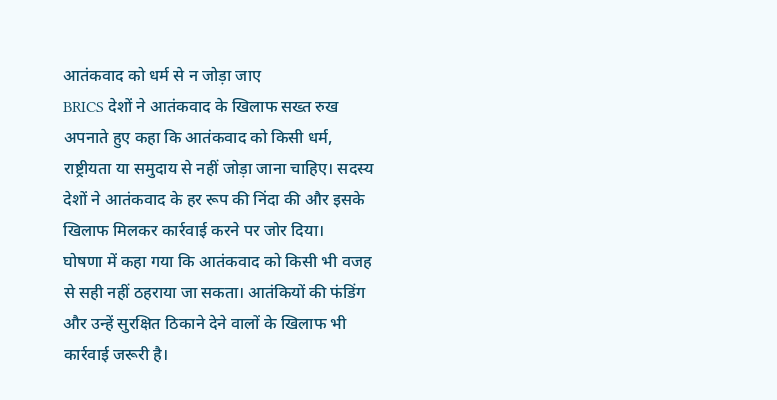आतंकवाद को धर्म से न जोड़ा जाए
BRICS देशों ने आतंकवाद के खिलाफ सख्त रुख अपनाते हुए कहा कि आतंकवाद को किसी धर्म, राष्ट्रीयता या समुदाय से नहीं जोड़ा जाना चाहिए। सदस्य देशों ने आतंकवाद के हर रूप की निंदा की और इसके खिलाफ मिलकर कार्रवाई करने पर जोर दिया।
घोषणा में कहा गया कि आतंकवाद को किसी भी वजह से सही नहीं ठहराया जा सकता। आतंकियों की फंडिंग और उन्हें सुरक्षित ठिकाने देने वालों के खिलाफ भी कार्रवाई जरूरी है।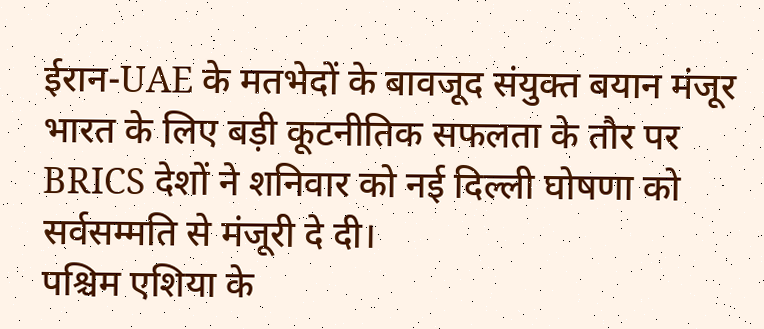ईरान-UAE के मतभेदों के बावजूद संयुक्त बयान मंजूर
भारत के लिए बड़ी कूटनीतिक सफलता के तौर पर BRICS देशों ने शनिवार को नई दिल्ली घोषणा को सर्वसम्मति से मंजूरी दे दी।
पश्चिम एशिया के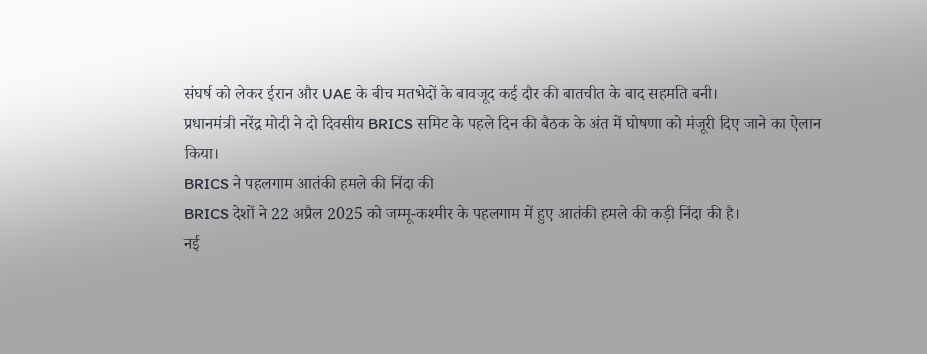संघर्ष को लेकर ईरान और UAE के बीच मतभेदों के बावजूद कई दौर की बातचीत के बाद सहमति बनी।
प्रधानमंत्री नरेंद्र मोदी ने दो दिवसीय BRICS समिट के पहले दिन की बैठक के अंत में घोषणा को मंजूरी दिए जाने का ऐलान किया।
BRICS ने पहलगाम आतंकी हमले की निंदा की
BRICS देशों ने 22 अप्रैल 2025 को जम्मू-कश्मीर के पहलगाम में हुए आतंकी हमले की कड़ी निंदा की है।
नई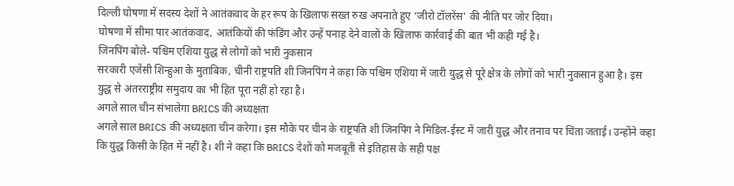दिल्ली घोषणा में सदस्य देशों ने आतंकवाद के हर रूप के खिलाफ सख्त रुख अपनाते हुए ‘जीरो टॉलरेंस’ की नीति पर जोर दिया।
घोषणा में सीमा पार आतंकवाद, आतंकियों की फंडिंग और उन्हें पनाह देने वालों के खिलाफ कार्रवाई की बात भी कही गई है।
जिनपिंग बोले- पश्चिम एशिया युद्ध से लोगों को भारी नुकसान
सरकारी एजेंसी शिन्हुआ के मुताबिक, चीनी राष्ट्रपति शी जिनपिंग ने कहा कि पश्चिम एशिया में जारी युद्ध से पूरे क्षेत्र के लोगों को भारी नुकसान हुआ है। इस युद्ध से अंतरराष्ट्रीय समुदाय का भी हित पूरा नहीं हो रहा है।
अगले साल चीन संभालेगा BRICS की अध्यक्षता
अगले साल BRICS की अध्यक्षता चीन करेगा। इस मौके पर चीन के राष्ट्रपति शी जिनपिंग ने मिडिल-ईस्ट में जारी युद्ध और तनाव पर चिंता जताई। उन्होंने कहा कि युद्ध किसी के हित में नहीं है। शी ने कहा कि BRICS देशों को मजबूती से इतिहास के सही पक्ष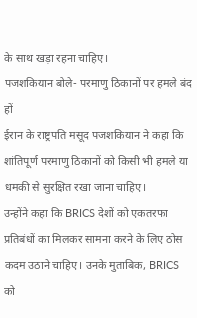के साथ खड़ा रहना चाहिए।
पजशकियान बोले- परमाणु ठिकानों पर हमले बंद हों
ईरान के राष्ट्रपति मसूद पजशकियान ने कहा कि शांतिपूर्ण परमाणु ठिकानों को किसी भी हमले या धमकी से सुरक्षित रखा जाना चाहिए।
उन्होंने कहा कि BRICS देशों को एकतरफा प्रतिबंधों का मिलकर सामना करने के लिए ठोस कदम उठाने चाहिए। उनके मुताबिक, BRICS को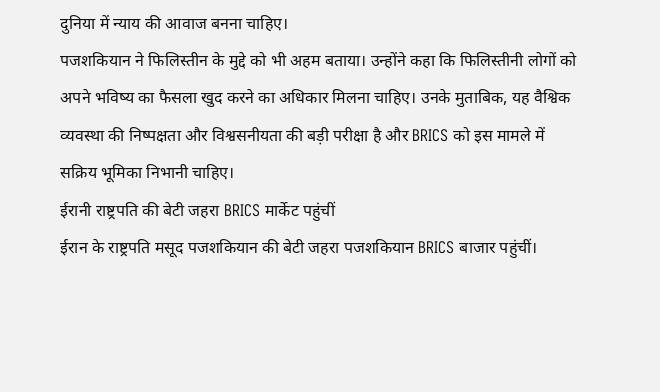दुनिया में न्याय की आवाज बनना चाहिए।
पजशकियान ने फिलिस्तीन के मुद्दे को भी अहम बताया। उन्होंने कहा कि फिलिस्तीनी लोगों को अपने भविष्य का फैसला खुद करने का अधिकार मिलना चाहिए। उनके मुताबिक, यह वैश्विक व्यवस्था की निष्पक्षता और विश्वसनीयता की बड़ी परीक्षा है और BRICS को इस मामले में सक्रिय भूमिका निभानी चाहिए।
ईरानी राष्ट्रपति की बेटी जहरा BRICS मार्केट पहुंचीं
ईरान के राष्ट्रपति मसूद पजशकियान की बेटी जहरा पजशकियान BRICS बाजार पहुंचीं।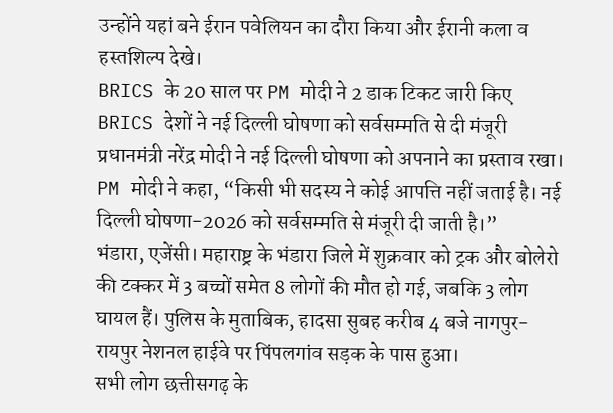उन्होंने यहां बने ईरान पवेलियन का दौरा किया और ईरानी कला व हस्तशिल्प देखे।
BRICS के 20 साल पर PM मोदी ने 2 डाक टिकट जारी किए
BRICS देशों ने नई दिल्ली घोषणा को सर्वसम्मति से दी मंजूरी
प्रधानमंत्री नरेंद्र मोदी ने नई दिल्ली घोषणा को अपनाने का प्रस्ताव रखा। PM मोदी ने कहा, “किसी भी सदस्य ने कोई आपत्ति नहीं जताई है। नई दिल्ली घोषणा-2026 को सर्वसम्मति से मंजूरी दी जाती है।”
भंडारा, एजेंसी। महाराष्ट्र के भंडारा जिले में शुक्रवार को ट्रक और बोलेरो की टक्कर में 3 बच्चों समेत 8 लोगों की मौत हो गई, जबकि 3 लोग घायल हैं। पुलिस के मुताबिक, हादसा सुबह करीब 4 बजे नागपुर-रायपुर नेशनल हाईवे पर पिंपलगांव सड़क के पास हुआ।
सभी लोग छत्तीसगढ़ के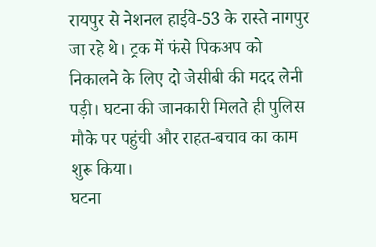रायपुर से नेशनल हाईवे-53 के रास्ते नागपुर जा रहे थे। ट्रक में फंसे पिकअप को निकालने के लिए दो जेसीबी की मदद लेनी पड़ी। घटना की जानकारी मिलते ही पुलिस मौके पर पहुंची और राहत-बचाव का काम शुरू किया।
घटना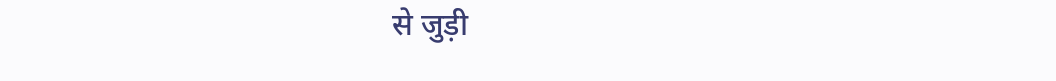से जुड़ी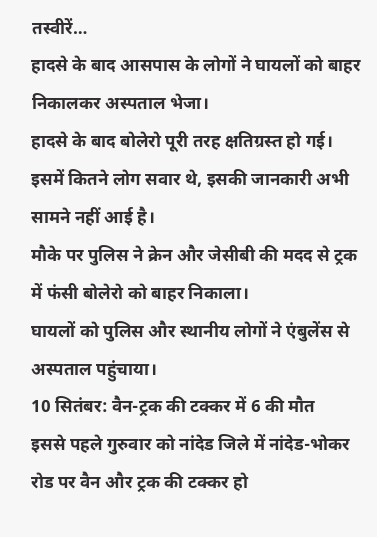तस्वीरें…
हादसे के बाद आसपास के लोगों ने घायलों को बाहर निकालकर अस्पताल भेजा।
हादसे के बाद बोलेरो पूरी तरह क्षतिग्रस्त हो गई। इसमें कितने लोग सवार थे, इसकी जानकारी अभी सामने नहीं आई है।
मौके पर पुलिस ने क्रेन और जेसीबी की मदद से ट्रक में फंसी बोलेरो को बाहर निकाला।
घायलों को पुलिस और स्थानीय लोगों ने एंबुलेंस से अस्पताल पहुंचाया।
10 सितंबर: वैन-ट्रक की टक्कर में 6 की मौत
इससे पहले गुरुवार को नांदेड जिले में नांदेड-भोकर रोड पर वैन और ट्रक की टक्कर हो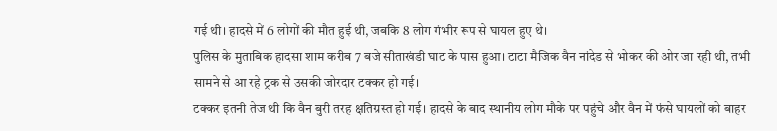गई थी। हादसे में 6 लोगों की मौत हुई थी, जबकि 8 लोग गंभीर रूप से घायल हुए थे।
पुलिस के मुताबिक हादसा शाम करीब 7 बजे सीताखंडी घाट के पास हुआ। टाटा मैजिक वैन नांदेड से भोकर की ओर जा रही थी, तभी सामने से आ रहे ट्रक से उसकी जोरदार टक्कर हो गई।
टक्कर इतनी तेज थी कि वैन बुरी तरह क्षतिग्रस्त हो गई। हादसे के बाद स्थानीय लोग मौके पर पहुंचे और वैन में फंसे घायलों को बाहर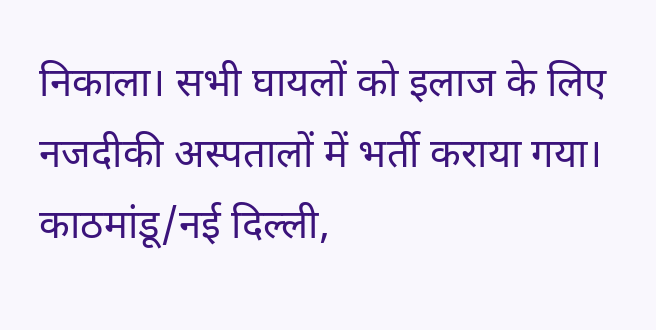निकाला। सभी घायलों को इलाज के लिए नजदीकी अस्पतालों में भर्ती कराया गया।
काठमांडू/नई दिल्ली,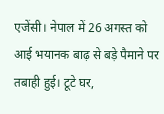एजेंसी। नेपाल में 26 अगस्त को आई भयानक बाढ़ से बड़े पैमाने पर तबाही हुई। टूटे घर,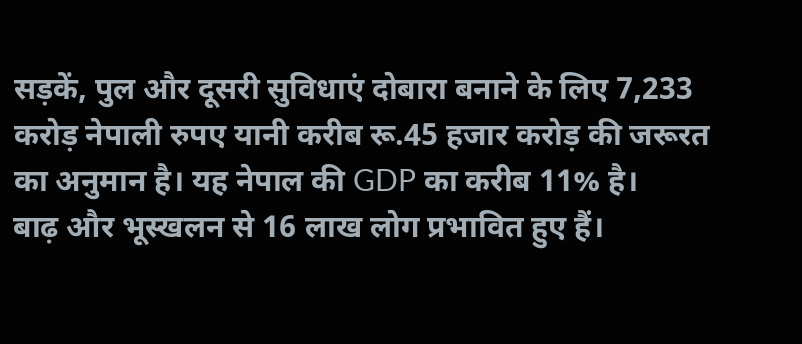सड़कें, पुल और दूसरी सुविधाएं दोबारा बनाने के लिए 7,233 करोड़ नेपाली रुपए यानी करीब रू.45 हजार करोड़ की जरूरत का अनुमान है। यह नेपाल की GDP का करीब 11% है।
बाढ़ और भूस्खलन से 16 लाख लोग प्रभावित हुए हैं।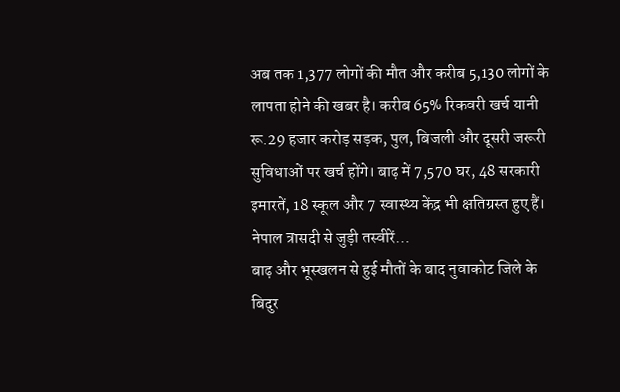अब तक 1,377 लोगों की मौत और करीब 5,130 लोगों के लापता होने की खबर है। करीब 65% रिकवरी खर्च यानी रू.29 हजार करोड़ सड़क, पुल, बिजली और दूसरी जरूरी सुविधाओं पर खर्च होंगे। बाढ़ में 7,570 घर, 48 सरकारी इमारतें, 18 स्कूल और 7 स्वास्थ्य केंद्र भी क्षतिग्रस्त हुए हैं।
नेपाल त्रासदी से जुड़ी तस्वीरें…
बाढ़ और भूस्खलन से हुई मौतों के बाद नुवाकोट जिले के बिदुर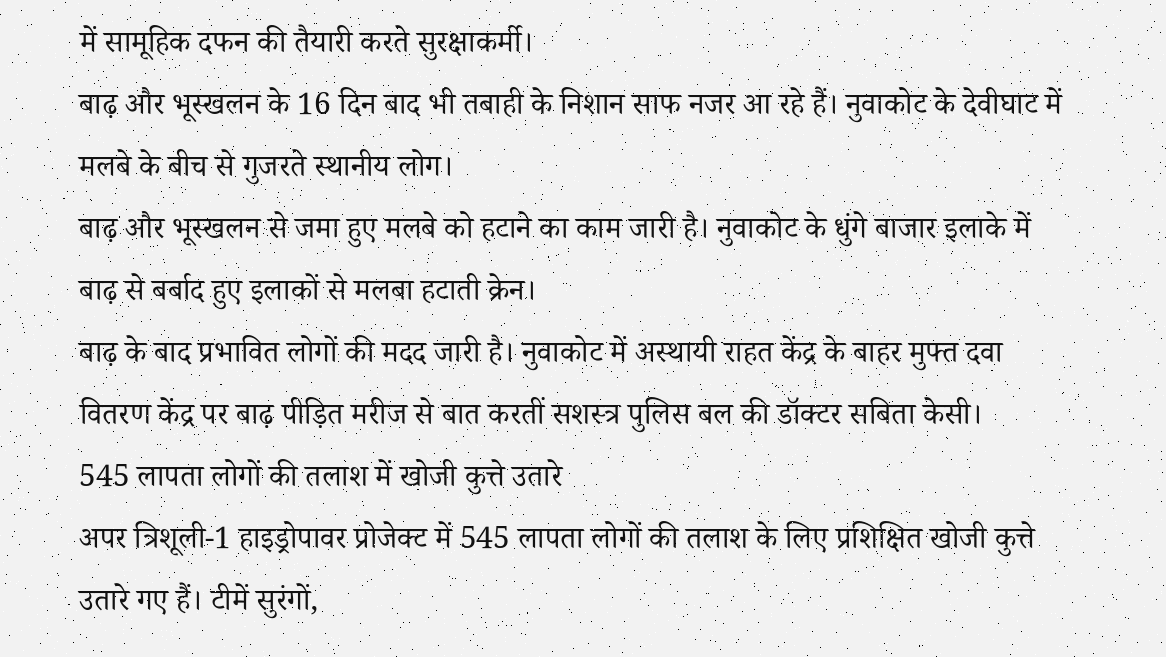में सामूहिक दफन की तैयारी करते सुरक्षाकर्मी।
बाढ़ और भूस्खलन के 16 दिन बाद भी तबाही के निशान साफ नजर आ रहे हैं। नुवाकोट के देवीघाट में मलबे के बीच से गुजरते स्थानीय लोग।
बाढ़ और भूस्खलन से जमा हुए मलबे को हटाने का काम जारी है। नुवाकोट के धुंगे बाजार इलाके में बाढ़ से बर्बाद हुए इलाकों से मलबा हटाती क्रेन।
बाढ़ के बाद प्रभावित लोगों की मदद जारी है। नुवाकोट में अस्थायी राहत केंद्र के बाहर मुफ्त दवा वितरण केंद्र पर बाढ़ पीड़ित मरीज से बात करतीं सशस्त्र पुलिस बल की डॉक्टर सबिता केसी।
545 लापता लोगों की तलाश में खोजी कुत्ते उतारे
अपर त्रिशूली-1 हाइड्रोपावर प्रोजेक्ट में 545 लापता लोगों की तलाश के लिए प्रशिक्षित खोजी कुत्ते उतारे गए हैं। टीमें सुरंगों,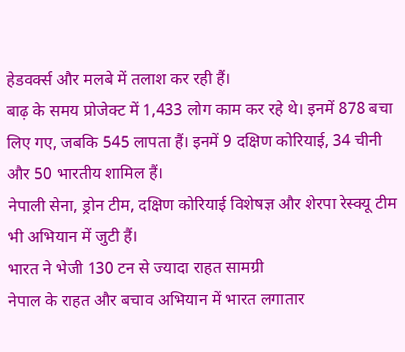हेडवर्क्स और मलबे में तलाश कर रही हैं।
बाढ़ के समय प्रोजेक्ट में 1,433 लोग काम कर रहे थे। इनमें 878 बचा लिए गए, जबकि 545 लापता हैं। इनमें 9 दक्षिण कोरियाई, 34 चीनी और 50 भारतीय शामिल हैं।
नेपाली सेना, ड्रोन टीम, दक्षिण कोरियाई विशेषज्ञ और शेरपा रेस्क्यू टीम भी अभियान में जुटी हैं।
भारत ने भेजी 130 टन से ज्यादा राहत सामग्री
नेपाल के राहत और बचाव अभियान में भारत लगातार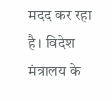मदद कर रहा है। विदेश मंत्रालय के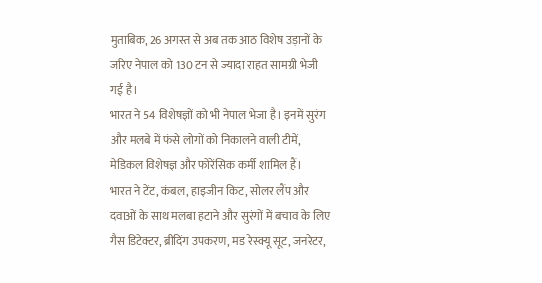मुताबिक, 26 अगस्त से अब तक आठ विशेष उड़ानों के जरिए नेपाल को 130 टन से ज्यादा राहत सामग्री भेजी गई है।
भारत ने 54 विशेषज्ञों को भी नेपाल भेजा है। इनमें सुरंग और मलबे में फंसे लोगों को निकालने वाली टीमें, मेडिकल विशेषज्ञ और फोरेंसिक कर्मी शामिल हैं।
भारत ने टेंट, कंबल, हाइजीन किट, सोलर लैंप और दवाओं के साथ मलबा हटाने और सुरंगों में बचाव के लिए गैस डिटेक्टर, ब्रीदिंग उपकरण, मड रेस्क्यू सूट, जनरेटर,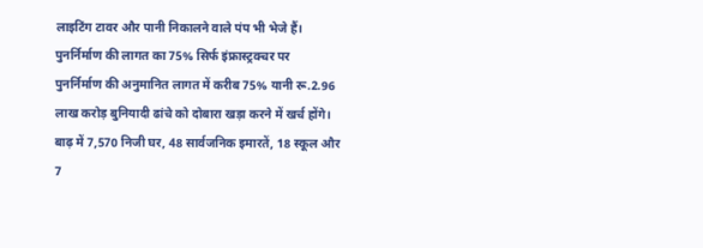लाइटिंग टावर और पानी निकालने वाले पंप भी भेजे हैं।
पुनर्निर्माण की लागत का 75% सिर्फ इंफ्रास्ट्रक्चर पर
पुनर्निर्माण की अनुमानित लागत में करीब 75% यानी रू.2.96 लाख करोड़ बुनियादी ढांचे को दोबारा खड़ा करने में खर्च होंगे। बाढ़ में 7,570 निजी घर, 48 सार्वजनिक इमारतें, 18 स्कूल और 7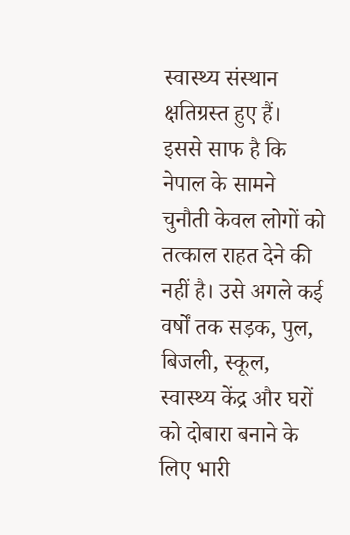स्वास्थ्य संस्थान क्षतिग्रस्त हुए हैं।
इससे साफ है कि नेपाल के सामने चुनौती केवल लोगों को तत्काल राहत देने की नहीं है। उसे अगले कई वर्षों तक सड़क, पुल, बिजली, स्कूल, स्वास्थ्य केंद्र और घरों को दोबारा बनाने के लिए भारी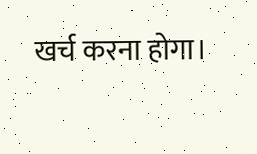खर्च करना होगा।